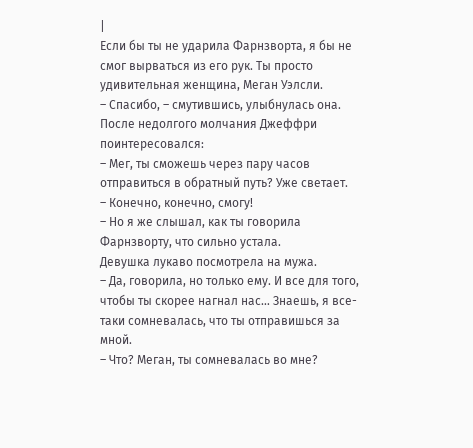|
Если бы ты не ударила Фарнзворта, я бы не смог вырваться из его рук. Ты просто удивительная женщина, Меган Уэлсли.
– Спасибо, – смутившись, улыбнулась она.
После недолгого молчания Джеффри поинтересовался:
– Мег, ты сможешь через пару часов отправиться в обратный путь? Уже светает.
– Конечно, конечно, смогу!
– Но я же слышал, как ты говорила Фарнзворту, что сильно устала.
Девушка лукаво посмотрела на мужа.
– Да, говорила, но только ему. И все для того, чтобы ты скорее нагнал нас… Знаешь, я все-таки сомневалась, что ты отправишься за мной.
– Что? Меган, ты сомневалась во мне?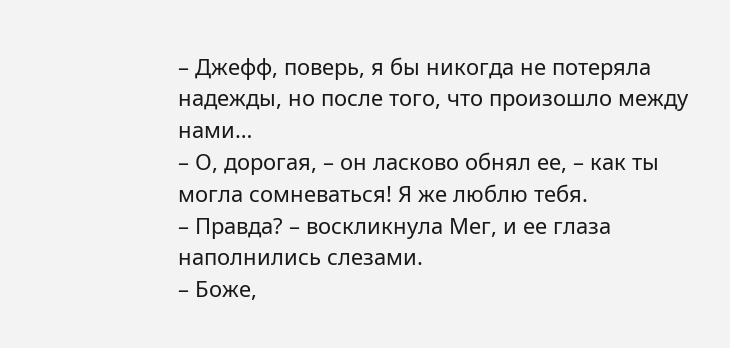– Джефф, поверь, я бы никогда не потеряла надежды, но после того, что произошло между нами…
– О, дорогая, – он ласково обнял ее, – как ты могла сомневаться! Я же люблю тебя.
– Правда? – воскликнула Мег, и ее глаза наполнились слезами.
– Боже,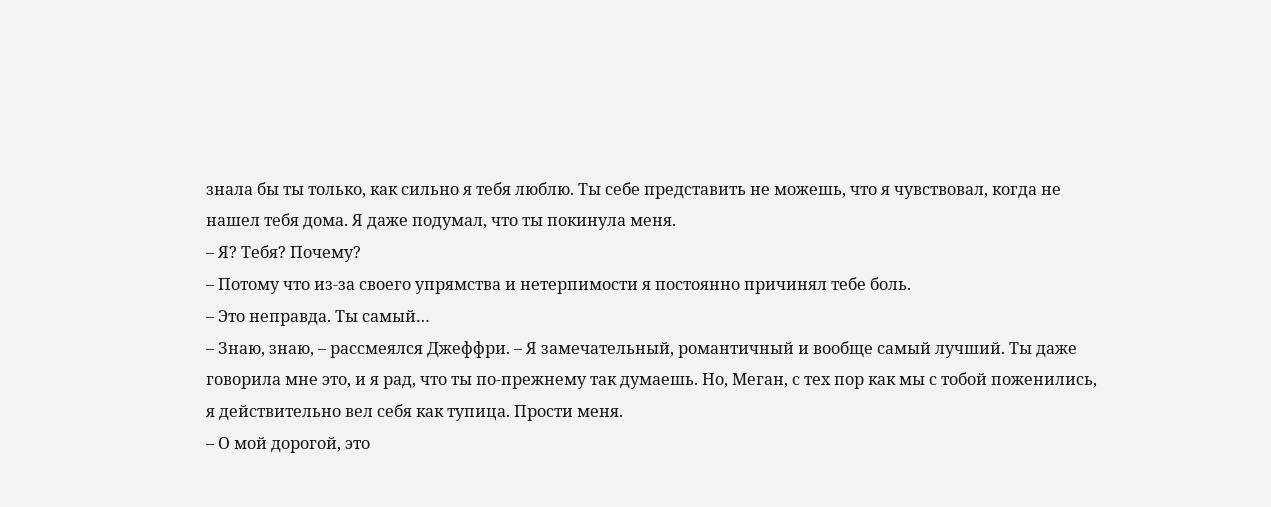знала бы ты только, как сильно я тебя люблю. Ты себе представить не можешь, что я чувствовал, когда не нашел тебя дома. Я даже подумал, что ты покинула меня.
– Я? Тебя? Почему?
– Потому что из-за своего упрямства и нетерпимости я постоянно причинял тебе боль.
– Это неправда. Ты самый…
– Знаю, знаю, – рассмеялся Джеффри. – Я замечательный, романтичный и вообще самый лучший. Ты даже говорила мне это, и я рад, что ты по-прежнему так думаешь. Но, Меган, с тех пор как мы с тобой поженились, я действительно вел себя как тупица. Прости меня.
– О мой дорогой, это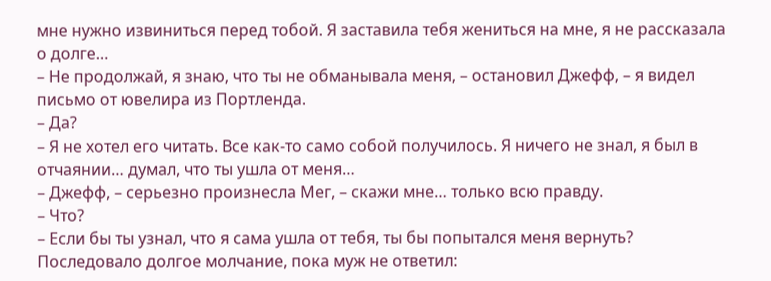мне нужно извиниться перед тобой. Я заставила тебя жениться на мне, я не рассказала о долге…
– Не продолжай, я знаю, что ты не обманывала меня, – остановил Джефф, – я видел письмо от ювелира из Портленда.
– Да?
– Я не хотел его читать. Все как-то само собой получилось. Я ничего не знал, я был в отчаянии… думал, что ты ушла от меня…
– Джефф, – серьезно произнесла Мег, – скажи мне… только всю правду.
– Что?
– Если бы ты узнал, что я сама ушла от тебя, ты бы попытался меня вернуть?
Последовало долгое молчание, пока муж не ответил: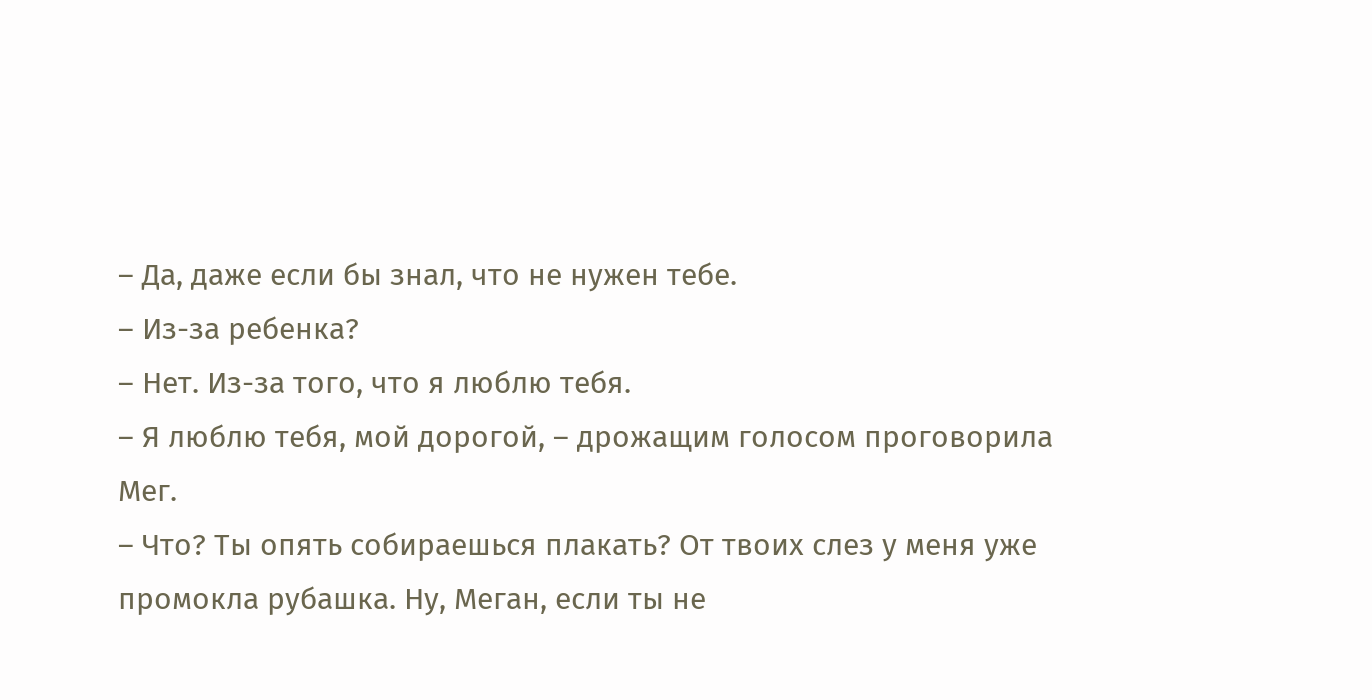– Да, даже если бы знал, что не нужен тебе.
– Из-за ребенка?
– Нет. Из-за того, что я люблю тебя.
– Я люблю тебя, мой дорогой, – дрожащим голосом проговорила Мег.
– Что? Ты опять собираешься плакать? От твоих слез у меня уже промокла рубашка. Ну, Меган, если ты не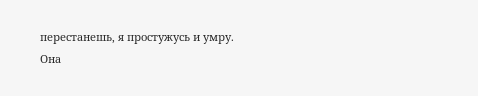перестанешь, я простужусь и умру.
Она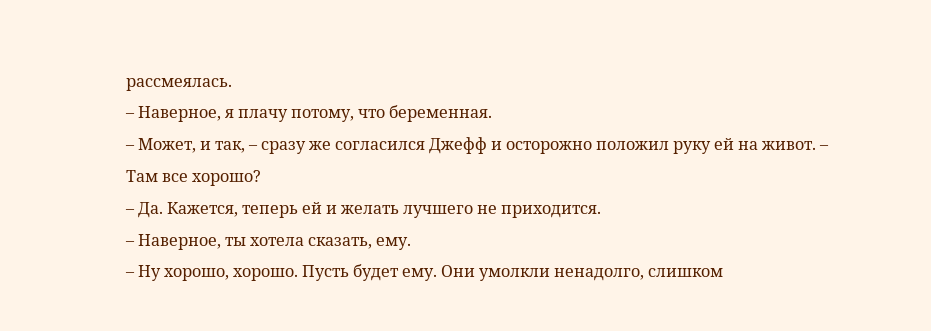рассмеялась.
– Наверное, я плачу потому, что беременная.
– Может, и так, – сразу же согласился Джефф и осторожно положил руку ей на живот. – Там все хорошо?
– Да. Кажется, теперь ей и желать лучшего не приходится.
– Наверное, ты хотела сказать, ему.
– Ну хорошо, хорошо. Пусть будет ему. Они умолкли ненадолго, слишком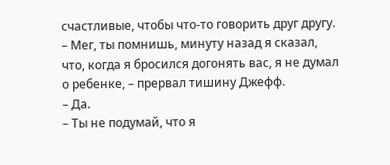счастливые, чтобы что-то говорить друг другу.
– Мег, ты помнишь, минуту назад я сказал, что, когда я бросился догонять вас, я не думал о ребенке, – прервал тишину Джефф.
– Да.
– Ты не подумай, что я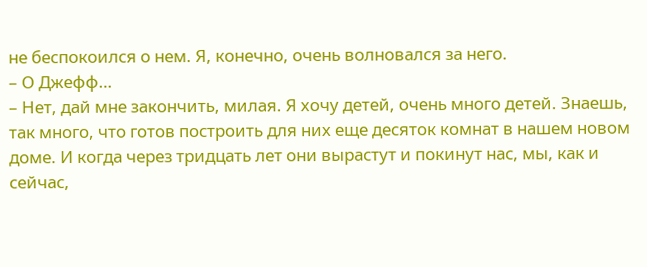не беспокоился о нем. Я, конечно, очень волновался за него.
– О Джефф…
– Нет, дай мне закончить, милая. Я хочу детей, очень много детей. Знаешь, так много, что готов построить для них еще десяток комнат в нашем новом доме. И когда через тридцать лет они вырастут и покинут нас, мы, как и сейчас,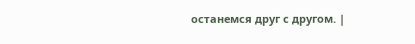останемся друг с другом. |